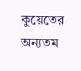কুয়েতের অন্যতম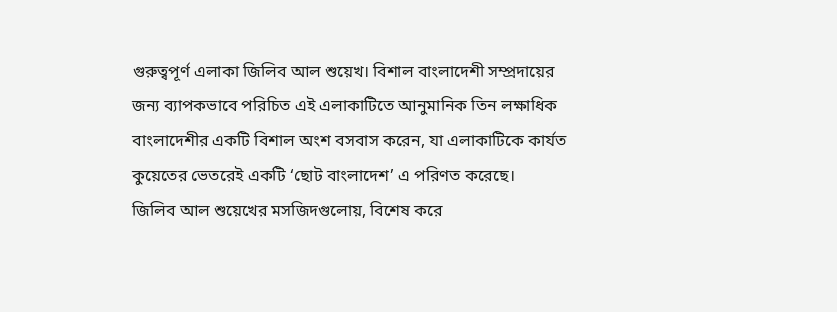গুরুত্বপূর্ণ এলাকা জিলিব আল শুয়েখ। বিশাল বাংলাদেশী সম্প্রদায়ের জন্য ব্যাপকভাবে পরিচিত এই এলাকাটিতে আনুমানিক তিন লক্ষাধিক বাংলাদেশীর একটি বিশাল অংশ বসবাস করেন, যা এলাকাটিকে কার্যত কুয়েতের ভেতরেই একটি ‘ছোট বাংলাদেশ’ এ পরিণত করেছে।
জিলিব আল শুয়েখের মসজিদগুলোয়, বিশেষ করে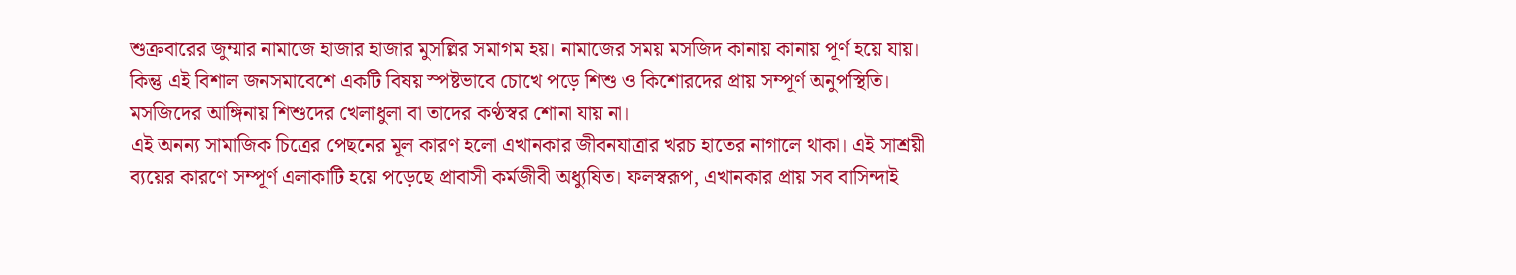শুক্রবারের জুম্মার নামাজে হাজার হাজার মুসল্লির সমাগম হয়। নামাজের সময় মসজিদ কানায় কানায় পূর্ণ হয়ে যায়। কিন্তু এই বিশাল জনসমাবেশে একটি বিষয় স্পষ্টভাবে চোখে পড়ে শিশু ও কিশোরদের প্রায় সম্পূর্ণ অনুপস্থিতি। মসজিদের আঙ্গিনায় শিশুদের খেলাধুলা বা তাদের কণ্ঠস্বর শোনা যায় না।
এই অনন্য সামাজিক চিত্রের পেছনের মূল কারণ হলো এখানকার জীবনযাত্রার খরচ হাতের নাগালে থাকা। এই সাশ্রয়ী ব্যয়ের কারণে সম্পূর্ণ এলাকাটি হয়ে পড়েছে প্রাবাসী কর্মজীবী অধ্যুষিত। ফলস্বরূপ, এখানকার প্রায় সব বাসিন্দাই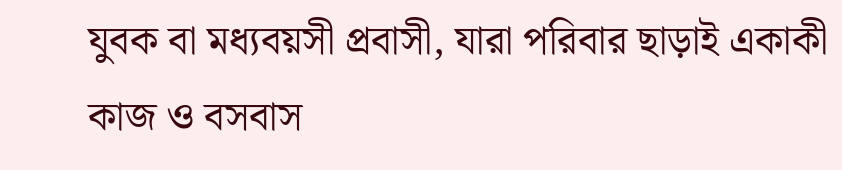যুবক বা মধ্যবয়সী প্রবাসী, যারা পরিবার ছাড়াই একাকী কাজ ও বসবাস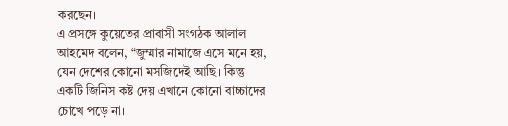করছেন।
এ প্রসঙ্গে কুয়েতের প্রাবাসী সংগঠক আলাল আহমেদ বলেন, “জুম্মার নামাজে এসে মনে হয়, যেন দেশের কোনো মসজিদেই আছি। কিন্তু একটি জিনিস কষ্ট দেয় এখানে কোনো বাচ্চাদের চোখে পড়ে না।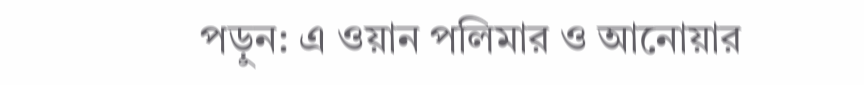পড়ুন: এ ওয়ান পলিমার ও আনোয়ার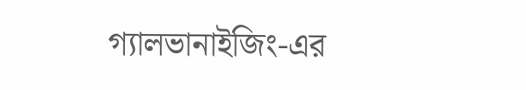গ্যালভানাইজিং-এর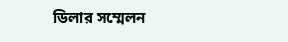ডিলার সম্মেলন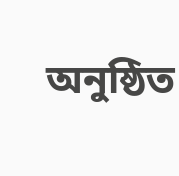অনুষ্ঠিত